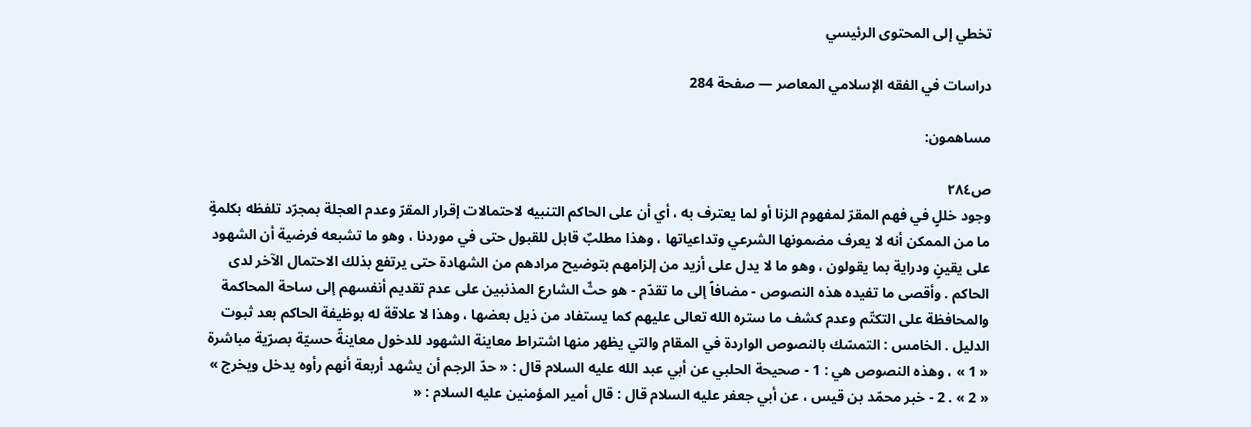تخطي إلى المحتوى الرئيسي

دراسات في الفقه الإسلامي المعاصر — صفحة 284

مساهمون:

ص٢٨٤
وجود خللٍ في فهم المقرّ لمفهوم الزنا أو لما يعترف به ، أي أن على الحاكم التنبيه لاحتمالات إقرار المقرّ وعدم العجلة بمجرّد تلفظه بكلمةٍ ما من الممكن أنه لا يعرف مضمونها الشرعي وتداعياتها ، وهذا مطلبٌ قابل للقبول حتى في موردنا ، وهو ما تشبعه فرضية أن الشهود على يقينٍ ودراية بما يقولون ، وهو ما لا يدل على أزيد من إلزامهم بتوضيح مرادهم من الشهادة حتى يرتفع بذلك الاحتمال الآخر لدى الحاكم . وأقصى ما تفيده هذه النصوص - مضافاً إلى ما تقدّم - هو حثّ الشارع المذنبين على عدم تقديم أنفسهم إلى ساحة المحاكمة والمحافظة على التكتّم وعدم كشف ما ستره الله تعالى عليهم كما يستفاد من ذيل بعضها ، وهذا لا علاقة له بوظيفة الحاكم بعد ثبوت الدليل . الخامس : التمسّك بالنصوص الواردة في المقام والتي يظهر منها اشتراط معاينة الشهود للدخول معاينةً حسيّة بصرّية مباشرة « 1 » ، وهذه النصوص هي : 1 - صحيحة الحلبي عن أبي عبد الله عليه السلام قال : « حدّ الرجم أن يشهد أربعة أنهم رأوه يدخل ويخرج » « 2 » . 2 - خبر محمّد بن قيس ، عن أبي جعفر عليه السلام قال : قال أمير المؤمنين عليه السلام : «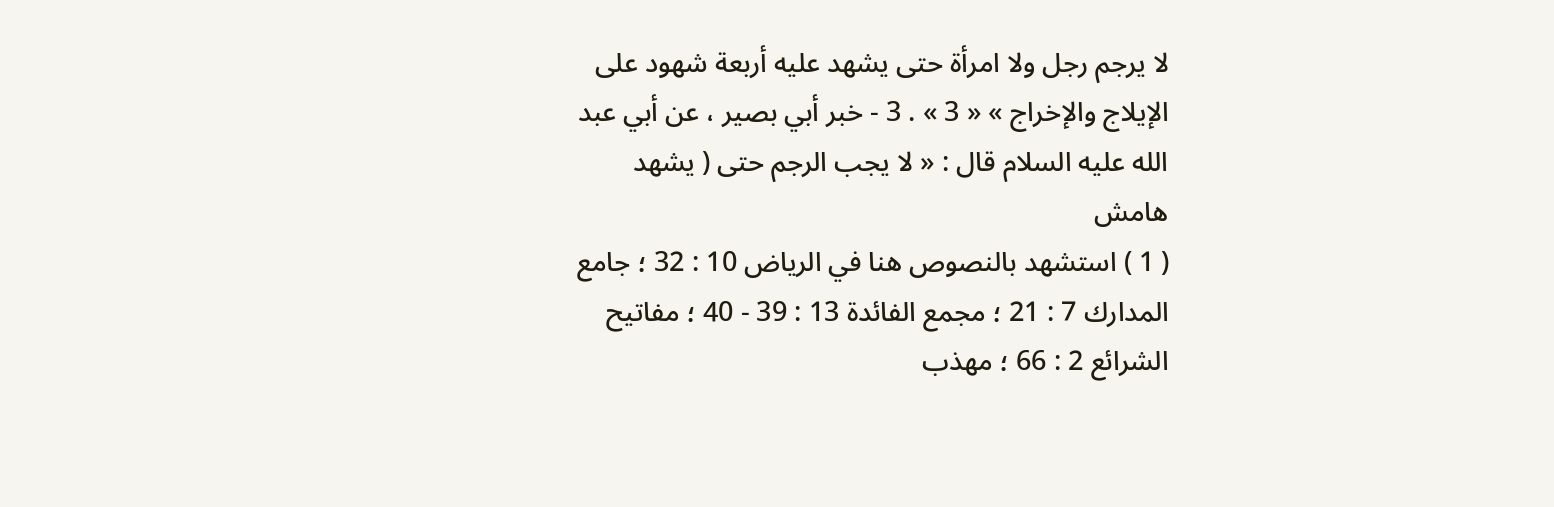لا يرجم رجل ولا امرأة حتى يشهد عليه أربعة شهود على الإيلاج والإخراج » « 3 » . 3 - خبر أبي بصير ، عن أبي عبد الله عليه السلام قال : « لا يجب الرجم حتى ( يشهد
هامش
( 1 ) استشهد بالنصوص هنا في الرياض 10 : 32 ؛ جامع المدارك 7 : 21 ؛ مجمع الفائدة 13 : 39 - 40 ؛ مفاتيح الشرائع 2 : 66 ؛ مهذب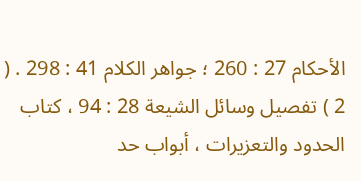الأحكام 27 : 260 ؛ جواهر الكلام 41 : 298 . ( 2 ) تفصيل وسائل الشيعة 28 : 94 ، كتاب الحدود والتعزيرات ، أبواب حد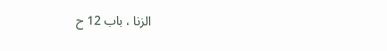الزنا ، باب 12 ح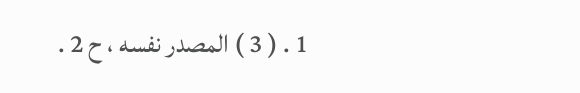1 . ( 3 ) المصدر نفسه ، ح 2 .